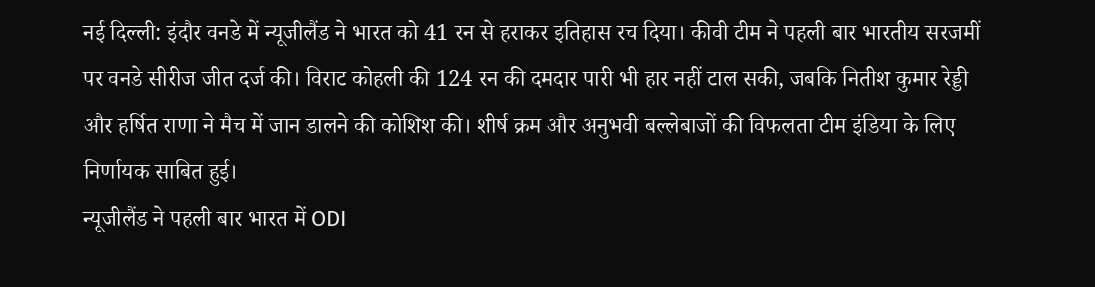नई दिल्ली: इंदौर वनडे में न्यूजीलैंड ने भारत को 41 रन से हराकर इतिहास रच दिया। कीवी टीम ने पहली बार भारतीय सरजमीं पर वनडे सीरीज जीत दर्ज की। विराट कोहली की 124 रन की दमदार पारी भी हार नहीं टाल सकी, जबकि नितीश कुमार रेड्डी और हर्षित राणा ने मैच में जान डालने की कोशिश की। शीर्ष क्रम और अनुभवी बल्लेबाजों की विफलता टीम इंडिया के लिए निर्णायक साबित हुई।
न्यूजीलैंड ने पहली बार भारत में ODI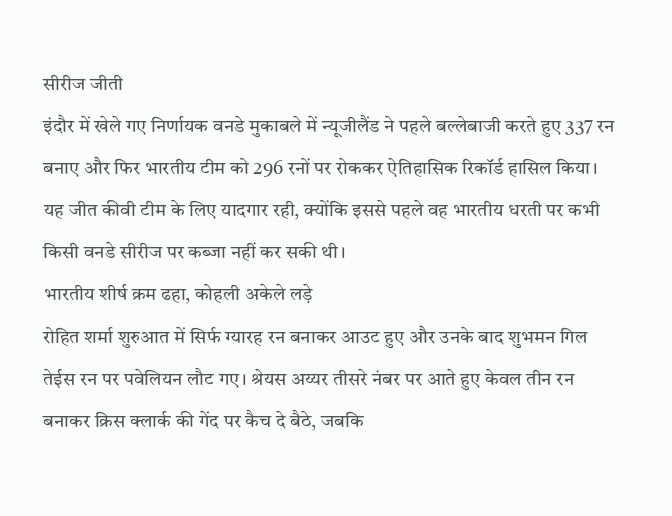सीरीज जीती
इंदौर में खेले गए निर्णायक वनडे मुकाबले में न्यूजीलैंड ने पहले बल्लेबाजी करते हुए 337 रन बनाए और फिर भारतीय टीम को 296 रनों पर रोककर ऐतिहासिक रिकॉर्ड हासिल किया। यह जीत कीवी टीम के लिए यादगार रही, क्योंकि इससे पहले वह भारतीय धरती पर कभी किसी वनडे सीरीज पर कब्जा नहीं कर सकी थी।
भारतीय शीर्ष क्रम ढहा, कोहली अकेले लड़े
रोहित शर्मा शुरुआत में सिर्फ ग्यारह रन बनाकर आउट हुए और उनके बाद शुभमन गिल तेईस रन पर पवेलियन लौट गए। श्रेयस अय्यर तीसरे नंबर पर आते हुए केवल तीन रन बनाकर क्रिस क्लार्क की गेंद पर कैच दे बैठे, जबकि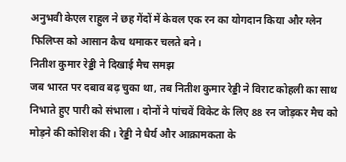अनुभवी केएल राहुल ने छह गेंदों में केवल एक रन का योगदान किया और ग्लेन फिलिप्स को आसान कैच थमाकर चलते बने।
नितीश कुमार रेड्डी ने दिखाई मैच समझ
जब भारत पर दबाव बढ़ चुका था, तब नितीश कुमार रेड्डी ने विराट कोहली का साथ निभाते हुए पारी को संभाला। दोनों ने पांचवें विकेट के लिए 88 रन जोड़कर मैच को मोड़ने की कोशिश की। रेड्डी ने धैर्य और आक्रामकता के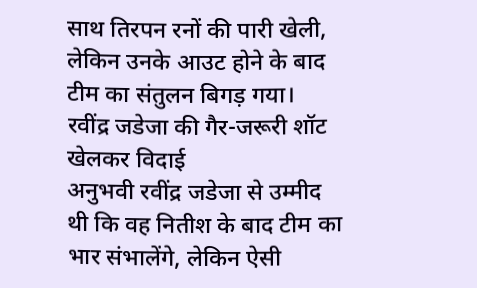साथ तिरपन रनों की पारी खेली, लेकिन उनके आउट होने के बाद टीम का संतुलन बिगड़ गया।
रवींद्र जडेजा की गैर-जरूरी शॉट खेलकर विदाई
अनुभवी रवींद्र जडेजा से उम्मीद थी कि वह नितीश के बाद टीम का भार संभालेंगे, लेकिन ऐसी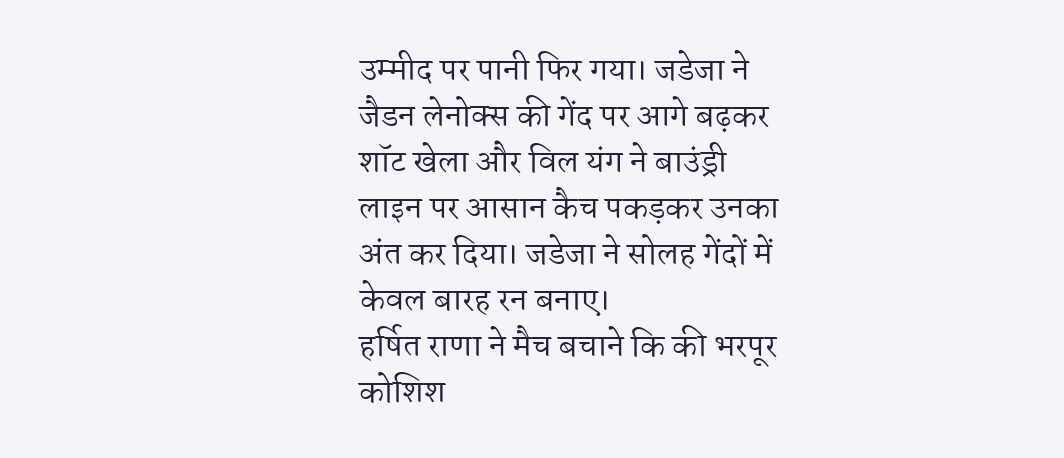उम्मीद पर पानी फिर गया। जडेजा ने जैडन लेनोक्स की गेंद पर आगे बढ़कर शॉट खेला और विल यंग ने बाउंड्री लाइन पर आसान कैच पकड़कर उनका अंत कर दिया। जडेजा ने सोलह गेंदों में केवल बारह रन बनाए।
हर्षित राणा ने मैच बचाने कि की भरपूर कोशिश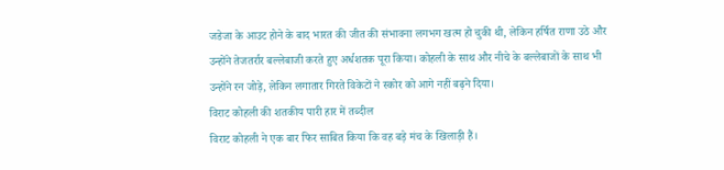जडेजा के आउट होने के बाद भारत की जीत की संभावना लगभग खत्म हो चुकी थी, लेकिन हर्षित राणा उठे और उन्होंने तेजतर्रार बल्लेबाजी करते हुए अर्धशतक पूरा किया। कोहली के साथ और नीचे के बल्लेबाजों के साथ भी उन्होंने रन जोड़े, लेकिन लगातार गिरते विकेटों ने स्कोर को आगे नहीं बढ़ने दिया।
विराट कोहली की शतकीय पारी हार में तब्दील
विराट कोहली ने एक बार फिर साबित किया कि वह बड़े मंच के खिलाड़ी हैं।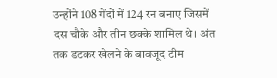उन्होंने 108 गेंदों में 124 रन बनाए जिसमें दस चौके और तीन छक्के शामिल थे। अंत तक डटकर खेलने के बावजूद टीम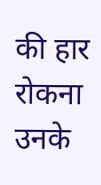की हार रोकना उनके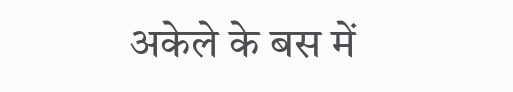अकेले के बस में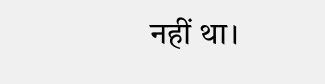नहीं था।